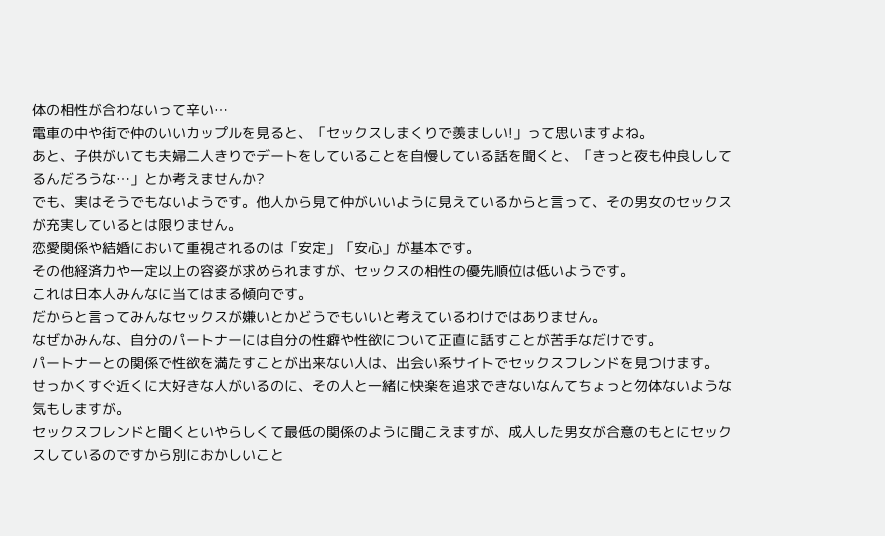体の相性が合わないって辛い…
電車の中や街で仲のいいカップルを見ると、「セックスしまくりで羨ましい!」って思いますよね。
あと、子供がいても夫婦二人きりでデートをしていることを自慢している話を聞くと、「きっと夜も仲良ししてるんだろうな…」とか考えませんか?
でも、実はそうでもないようです。他人から見て仲がいいように見えているからと言って、その男女のセックスが充実しているとは限りません。
恋愛関係や結婚において重視されるのは「安定」「安心」が基本です。
その他経済力や一定以上の容姿が求められますが、セックスの相性の優先順位は低いようです。
これは日本人みんなに当てはまる傾向です。
だからと言ってみんなセックスが嫌いとかどうでもいいと考えているわけではありません。
なぜかみんな、自分のパートナーには自分の性癖や性欲について正直に話すことが苦手なだけです。
パートナーとの関係で性欲を満たすことが出来ない人は、出会い系サイトでセックスフレンドを見つけます。
せっかくすぐ近くに大好きな人がいるのに、その人と一緒に快楽を追求できないなんてちょっと勿体ないような気もしますが。
セックスフレンドと聞くといやらしくて最低の関係のように聞こえますが、成人した男女が合意のもとにセックスしているのですから別におかしいこと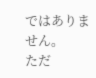ではありません。
ただ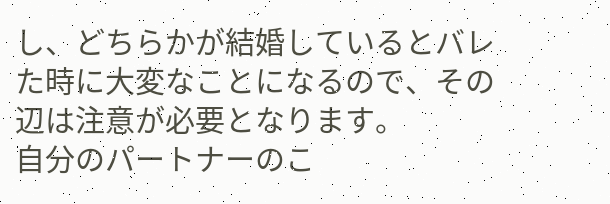し、どちらかが結婚しているとバレた時に大変なことになるので、その辺は注意が必要となります。
自分のパートナーのこ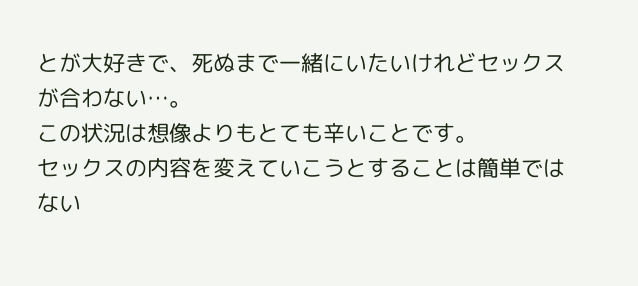とが大好きで、死ぬまで一緒にいたいけれどセックスが合わない…。
この状況は想像よりもとても辛いことです。
セックスの内容を変えていこうとすることは簡単ではない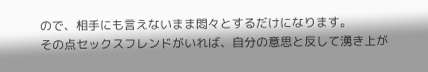ので、相手にも言えないまま悶々とするだけになります。
その点セックスフレンドがいれば、自分の意思と反して湧き上が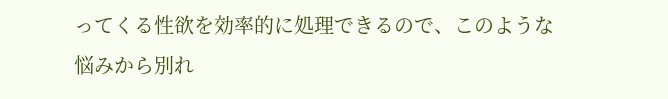ってくる性欲を効率的に処理できるので、このような悩みから別れ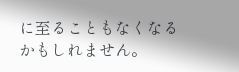に至ることもなくなるかもしれません。